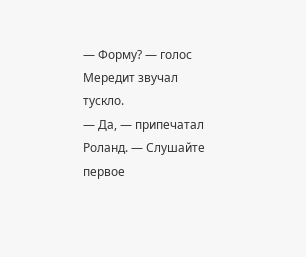— Форму? — голос Мередит звучал тускло.
— Да, — припечатал Роланд. — Слушайте первое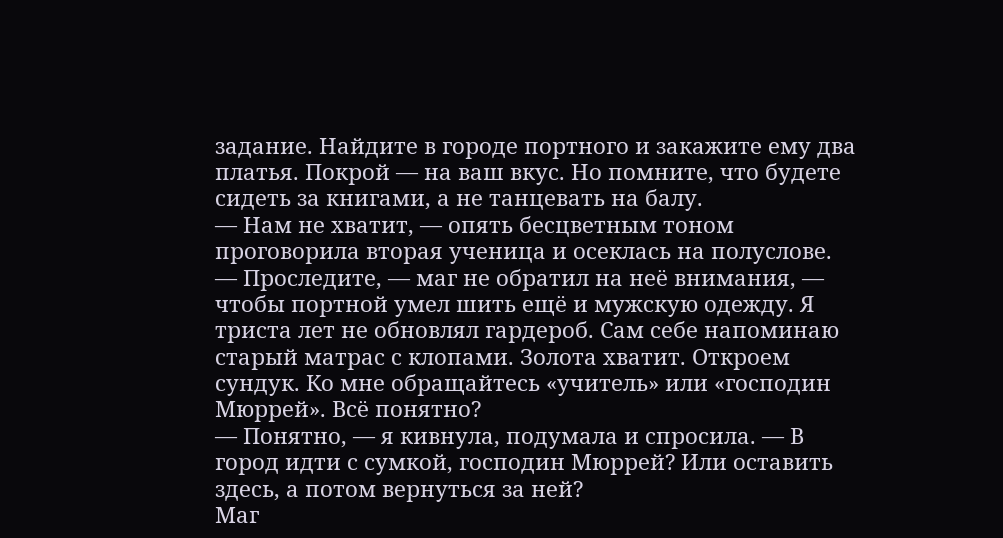задание. Найдите в городе портного и закажите ему два платья. Покрой — на ваш вкус. Но помните, что будете сидеть за книгами, а не танцевать на балу.
— Нам не хватит, — опять бесцветным тоном проговорила вторая ученица и осеклась на полуслове.
— Проследите, — маг не обратил на неё внимания, — чтобы портной умел шить ещё и мужскую одежду. Я триста лет не обновлял гардероб. Сам себе напоминаю старый матрас с клопами. Золота хватит. Откроем сундук. Ко мне обращайтесь «учитель» или «господин Мюррей». Всё понятно?
— Понятно, — я кивнула, подумала и спросила. — В город идти с сумкой, господин Мюррей? Или оставить здесь, а потом вернуться за ней?
Маг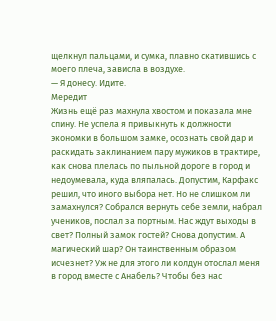щелкнул пальцами, и сумка, плавно скатившись с моего плеча, зависла в воздухе.
— Я донесу. Идите.
Мередит
Жизнь ещё раз махнула хвостом и показала мне спину. Не успела я привыкнуть к должности экономки в большом замке, осознать свой дар и раскидать заклинанием пару мужиков в трактире, как снова плелась по пыльной дороге в город и недоумевала, куда вляпалась. Допустим, Карфакс решил, что иного выбора нет. Но не слишком ли замахнулся? Собрался вернуть себе земли, набрал учеников, послал за портным. Нас ждут выходы в свет? Полный замок гостей? Снова допустим. А магический шар? Он таинственным образом исчезнет? Уж не для этого ли колдун отослал меня в город вместе с Анабель? Чтобы без нас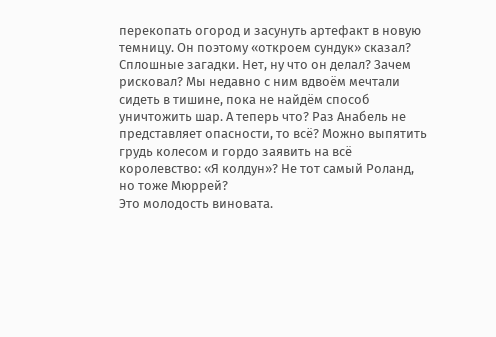перекопать огород и засунуть артефакт в новую темницу. Он поэтому «откроем сундук» сказал? Сплошные загадки. Нет, ну что он делал? Зачем рисковал? Мы недавно с ним вдвоём мечтали сидеть в тишине, пока не найдём способ уничтожить шар. А теперь что? Раз Анабель не представляет опасности, то всё? Можно выпятить грудь колесом и гордо заявить на всё королевство: «Я колдун»? Не тот самый Роланд, но тоже Мюррей?
Это молодость виновата.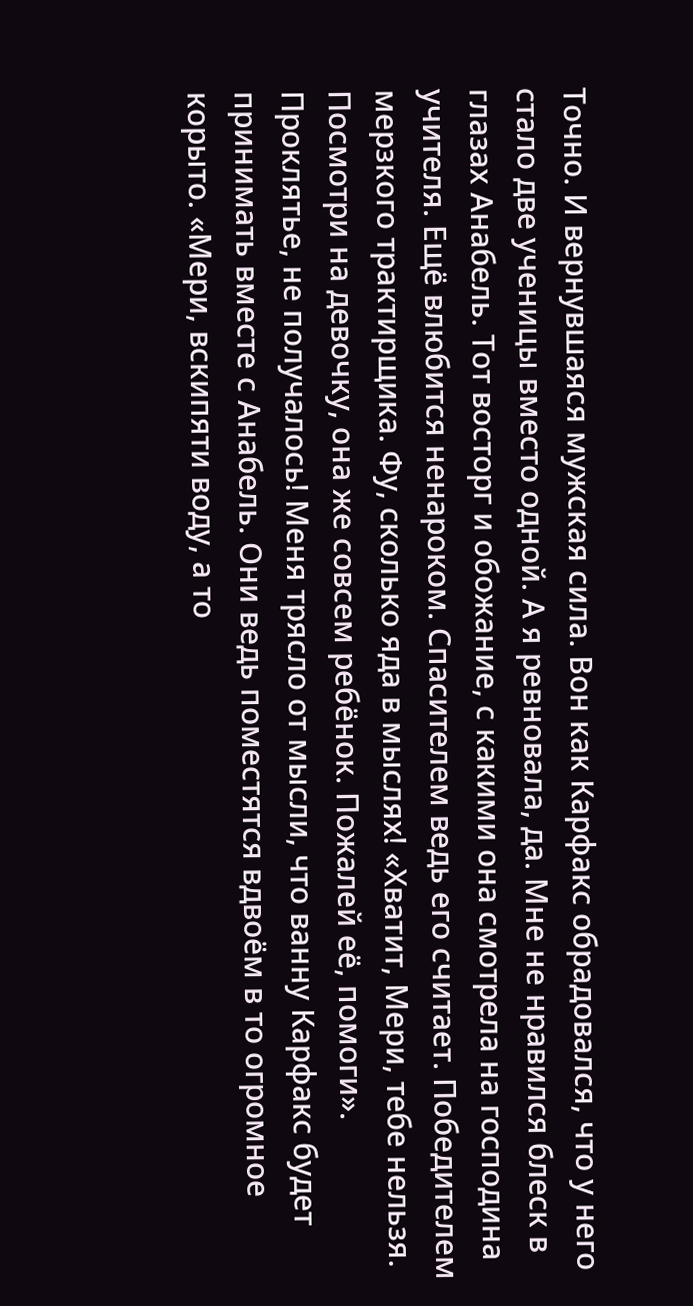Точно. И вернувшаяся мужская сила. Вон как Карфакс обрадовался, что у него стало две ученицы вместо одной. А я ревновала, да. Мне не нравился блеск в глазах Анабель. Тот восторг и обожание, с какими она смотрела на господина учителя. Ещё влюбится ненароком. Спасителем ведь его считает. Победителем мерзкого трактирщика. Фу, сколько яда в мыслях! «Хватит, Мери, тебе нельзя. Посмотри на девочку, она же совсем ребёнок. Пожалей её, помоги».
Проклятье, не получалось! Меня трясло от мысли, что ванну Карфакс будет принимать вместе с Анабель. Они ведь поместятся вдвоём в то огромное корыто. «Мери, вскипяти воду, а то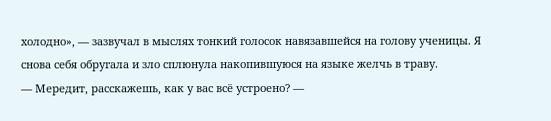холодно», — зазвучал в мыслях тонкий голосок навязавшейся на голову ученицы. Я снова себя обругала и зло сплюнула накопившуюся на языке желчь в траву.
— Мередит, расскажешь, как у вас всё устроено? —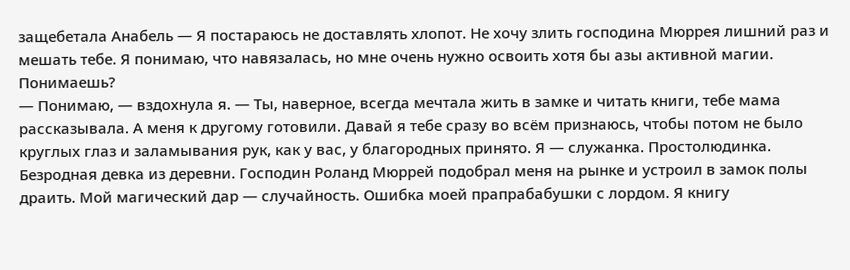защебетала Анабель — Я постараюсь не доставлять хлопот. Не хочу злить господина Мюррея лишний раз и мешать тебе. Я понимаю, что навязалась, но мне очень нужно освоить хотя бы азы активной магии. Понимаешь?
— Понимаю, — вздохнула я. — Ты, наверное, всегда мечтала жить в замке и читать книги, тебе мама рассказывала. А меня к другому готовили. Давай я тебе сразу во всём признаюсь, чтобы потом не было круглых глаз и заламывания рук, как у вас, у благородных принято. Я — служанка. Простолюдинка. Безродная девка из деревни. Господин Роланд Мюррей подобрал меня на рынке и устроил в замок полы драить. Мой магический дар — случайность. Ошибка моей прапрабабушки с лордом. Я книгу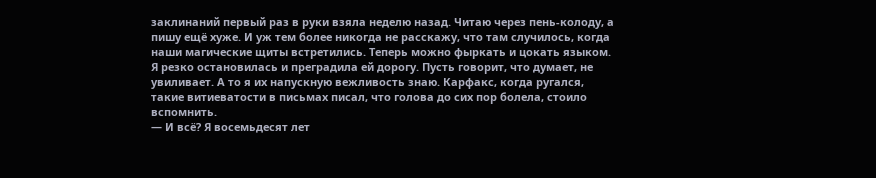заклинаний первый раз в руки взяла неделю назад. Читаю через пень-колоду, а пишу ещё хуже. И уж тем более никогда не расскажу, что там случилось, когда наши магические щиты встретились. Теперь можно фыркать и цокать языком.
Я резко остановилась и преградила ей дорогу. Пусть говорит, что думает, не увиливает. А то я их напускную вежливость знаю. Карфакс, когда ругался, такие витиеватости в письмах писал, что голова до сих пор болела, стоило вспомнить.
— И всё? Я восемьдесят лет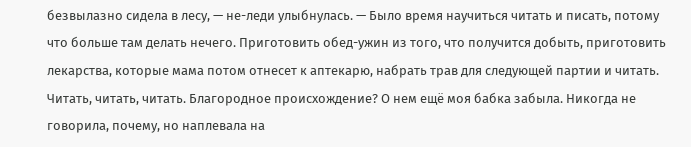безвылазно сидела в лесу, — не-леди улыбнулась. — Было время научиться читать и писать, потому что больше там делать нечего. Приготовить обед-ужин из того, что получится добыть, приготовить лекарства, которые мама потом отнесет к аптекарю, набрать трав для следующей партии и читать. Читать, читать, читать. Благородное происхождение? О нем ещё моя бабка забыла. Никогда не говорила, почему, но наплевала на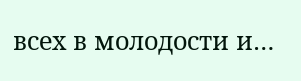всех в молодости и…